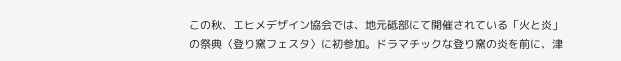この秋、エヒメデザイン協会では、地元砥部にて開催されている「火と炎」の祭典〈登り窯フェスタ〉に初参加。ドラマチックな登り窯の炎を前に、津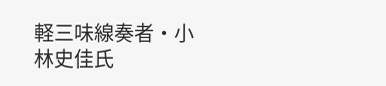軽三味線奏者・小林史佳氏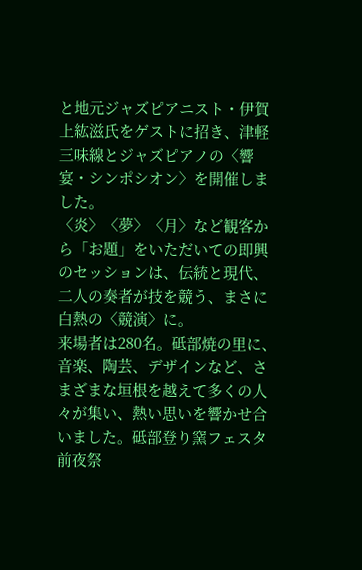と地元ジャズピアニスト・伊賀上紘滋氏をゲストに招き、津軽三味線とジャズピアノの〈響宴・シンポシオン〉を開催しました。
〈炎〉〈夢〉〈月〉など観客から「お題」をいただいての即興のセッションは、伝統と現代、二人の奏者が技を競う、まさに白熱の〈競演〉に。
来場者は280名。砥部焼の里に、音楽、陶芸、デザインなど、さまざまな垣根を越えて多くの人々が集い、熱い思いを響かせ合いました。砥部登り窯フェスタ前夜祭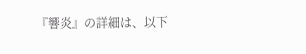『響炎』の詳細は、以下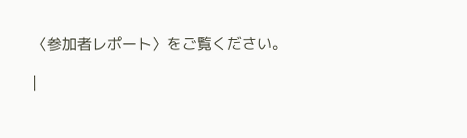〈参加者レポート〉をご覧ください。

|